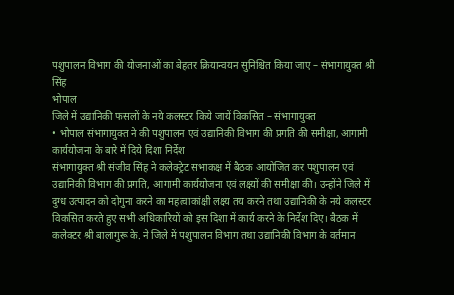पशुपालन विभाग की योजनाओं का बेहतर क्रियान्वयन सुनिश्चित किया जाए – संभागायुक्त श्री सिंह
भोपाल
जिले में उद्यानिकी फसलों के नये कलस्टर किये जायें विकसित – संभागायुक्त
• भोपाल संभागायुक्त ने की पशुपालन एवं उद्यानिकी विभाग की प्रगति की समीक्षा, आगामी कार्ययोजना के बारे में दिये दिशा निर्देश
संभागायुक्त श्री संजीव सिंह ने कलेक्ट्रेट सभाकक्ष में बैठक आयोजित कर पशुपालन एवं उद्यानिकी विभाग की प्रगति, आगामी कार्ययोजना एवं लक्ष्यों की समीक्षा की। उन्होंने जिले में दुग्ध उत्पादन को दोगुना करने का महत्वाकांक्षी लक्ष्य तय करने तथा उद्यानिकी के नये कलस्टर विकसित करते हुए सभी अधिकारियों को इस दिशा में कार्य करने के निर्देश दिए। बैठक में कलेक्टर श्री बालागुरू के. ने जिले में पशुपालन विभाग तथा उद्यानिकी विभाग के वर्तमान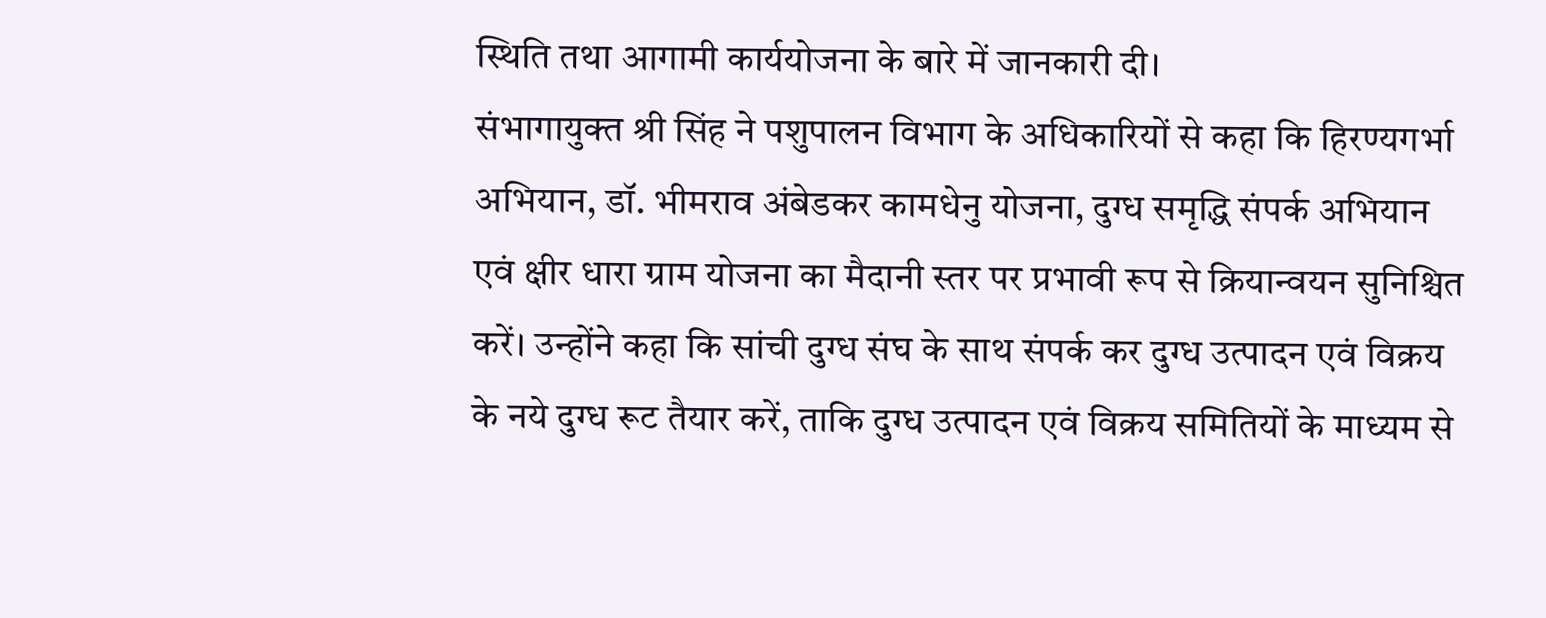स्थिति तथा आगामी कार्ययोजना के बारे में जानकारी दी।
संभागायुक्त श्री सिंह ने पशुपालन विभाग के अधिकारियों से कहा कि हिरण्यगर्भा अभियान, डॉ. भीमराव अंबेडकर कामधेनु योजना, दुग्ध समृद्धि संपर्क अभियान एवं क्षीर धारा ग्राम योजना का मैदानी स्तर पर प्रभावी रूप से क्रियान्वयन सुनिश्चित करें। उन्होंने कहा कि सांची दुग्ध संघ के साथ संपर्क कर दुग्ध उत्पादन एवं विक्रय के नये दुग्ध रूट तैयार करें, ताकि दुग्ध उत्पादन एवं विक्रय समितियों के माध्यम से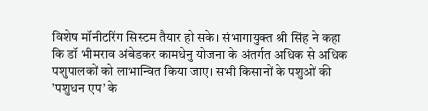विशेष मॉनीटरिंग सिस्टम तैयार हो सके। संभागायुक्त श्री सिंह ने कहा कि डॉ भीमराव अंबेडकर कामधेनु योजना के अंतर्गत अधिक से अधिक पशुपालकों को लाभान्वित किया जाए। सभी किसानों के पशुओं की ’पशुधन एप’ के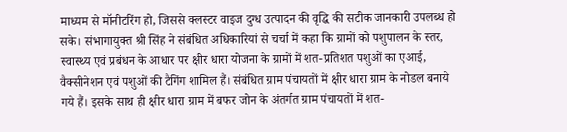माध्यम से मॉनीटरिंग हो, जिससे क्लस्टर वाइज दुग्ध उत्पादन की वृद्धि की सटीक जानकारी उपलब्ध हो सके। संभागायुक्त श्री सिंह ने संबंधित अधिकारियां से चर्चा में कहा कि ग्रामों को पशुपालन के स्तर, स्वास्थ्य एवं प्रबंधन के आधार पर क्षीर धारा योजना के ग्रामों में शत-प्रतिशत पशुओं का एआई, वैक्सीनेशन एवं पशुओं की टैगिंग शामिल हैं। संबंधित ग्राम पंचायतों में क्षीर धारा ग्राम के नोडल बनाये गये हैं। इसके साथ ही क्षीर धारा ग्राम में बफर जोन के अंतर्गत ग्राम पंचायतों में शत-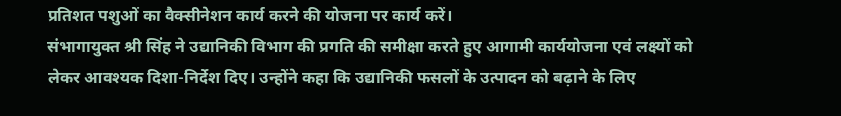प्रतिशत पशुओं का वैक्सीनेशन कार्य करने की योजना पर कार्य करें।
संभागायुक्त श्री सिंह ने उद्यानिकी विभाग की प्रगति की समीक्षा करते हुए आगामी कार्ययोजना एवं लक्ष्यों को लेकर आवश्यक दिशा-निर्देश दिए। उन्होंने कहा कि उद्यानिकी फसलों के उत्पादन को बढ़ाने के लिए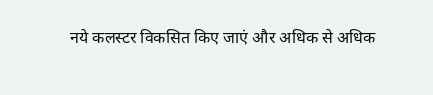नये कलस्टर विकसित किए जाएं और अधिक से अधिक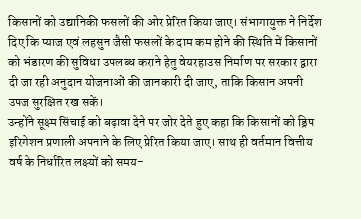किसानों को उद्यानिकी फसलों की ओर प्रेरित किया जाए। संभागायुक्त ने निर्देश दिए कि प्याज एवं लहसुन जैसी फसलों के दाम कम होने की स्थिति में किसानों को भंडारण की सुविधा उपलब्ध कराने हेतु वेयरहाउस निर्माण पर सरकार द्वारा दी जा रही अनुदान योजनाओं की जानकारी दी जाए, ताकि किसान अपनी उपज सुरक्षित रख सकें।
उन्होंने सूक्ष्म सिंचाई को बढ़ावा देने पर जोर देते हुए कहा कि किसानों को ड्रिप इरिगेशन प्रणाली अपनाने के लिए प्रेरित किया जाए। साथ ही वर्तमान वित्तीय वर्ष के निर्धारित लक्ष्यों को समय-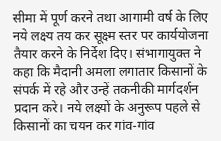सीमा में पूर्ण करने तथा आगामी वर्ष के लिए नये लक्ष्य तय कर सूक्ष्म स्तर पर कार्ययोजना तैयार करने के निर्देश दिए। संभागायुक्त ने कहा कि मैदानी अमला लगातार किसानों के संपर्क में रहे और उन्हें तकनीकी मार्गदर्शन प्रदान करे। नये लक्ष्यों के अनुरूप पहले से किसानों का चयन कर गांव-गांव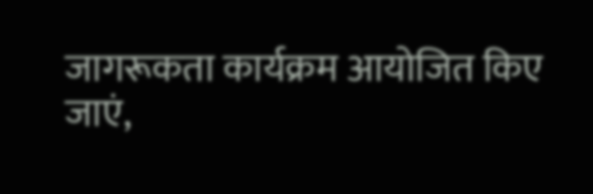जागरूकता कार्यक्रम आयोजित किए जाएं,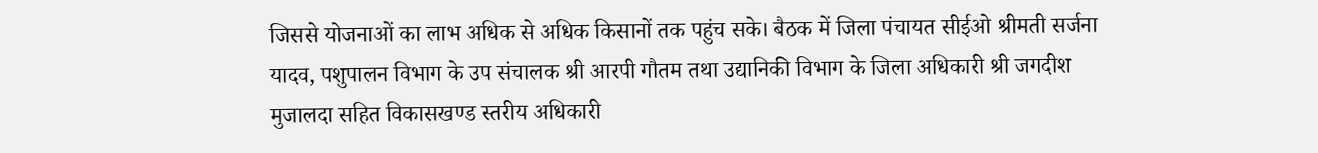जिससे योजनाओं का लाभ अधिक से अधिक किसानों तक पहुंच सके। बैठक में जिला पंचायत सीईओ श्रीमती सर्जना यादव, पशुपालन विभाग के उप संचालक श्री आरपी गौतम तथा उद्यानिकी विभाग के जिला अधिकारी श्री जगदीश मुजालदा सहित विकासखण्ड स्तरीय अधिकारी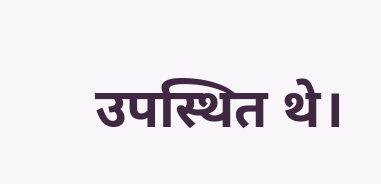उपस्थित थे।